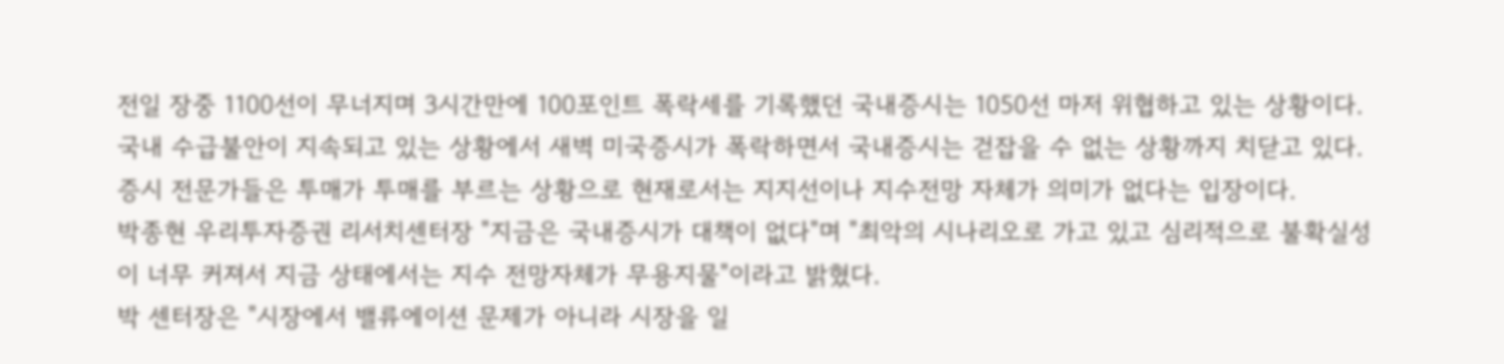전일 장중 1100선이 무너지며 3시간만에 100포인트 폭락세를 기록했던 국내증시는 1050선 마저 위협하고 있는 상황이다.
국내 수급불안이 지속되고 있는 상황에서 새벽 미국증시가 폭락하면서 국내증시는 걷잡을 수 없는 상황까지 치닫고 있다.
증시 전문가들은 투매가 투매를 부르는 상황으로 현재로서는 지지선이나 지수전망 자체가 의미가 없다는 입장이다.
박종현 우리투자증권 리서치센터장 "지금은 국내증시가 대책이 없다"며 "최악의 시나리오로 가고 있고 심리적으로 불확실성이 너무 커져서 지금 상태에서는 지수 전망자체가 무용지물"이라고 밝혔다.
박 센터장은 "시장에서 밸류에이션 문제가 아니라 시장을 일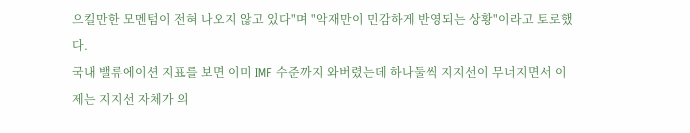으킬만한 모멘텀이 전혀 나오지 않고 있다"며 "악재만이 민감하게 반영되는 상황"이라고 토로했다.
국내 밸류에이션 지표를 보면 이미 IMF 수준까지 와버렸는데 하나둘씩 지지선이 무너지면서 이제는 지지선 자체가 의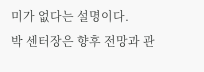미가 없다는 설명이다.
박 센터장은 향후 전망과 관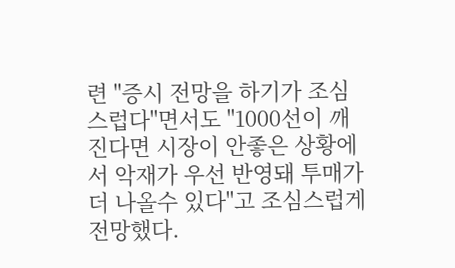련 "증시 전망을 하기가 조심스럽다"면서도 "1000선이 깨진다면 시장이 안좋은 상황에서 악재가 우선 반영돼 투매가 더 나올수 있다"고 조심스럽게 전망했다.